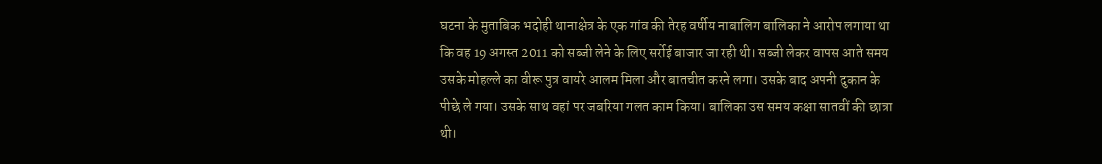घटना के मुताबिक भदोही थानाक्षेत्र के एक गांव की तेरह वर्षीय नाबालिग बालिका ने आरोप लगाया था कि वह 19 अगस्त 2011 को सब्जी लेने के लिए सर्रोई बाजार जा रही थी। सब्जी लेकर वापस आते समय उसके मोहल्ले का वीरू पुत्र वायरे आलम मिला और बातचीत करने लगा। उसके बाद अपनी दुकान के पीछे ले गया। उसके साथ वहां पर जबरिया गलत काम किया। बालिका उस समय कक्षा सातवीं की छात्रा थी।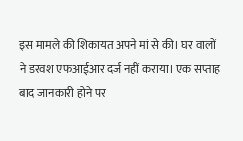इस मामले की शिकायत अपने मां से की। घर वालों ने डरवश एफआईआर दर्ज नहीं कराया। एक सप्ताह बाद जानकारी होने पर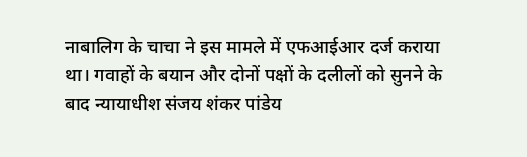नाबालिग के चाचा ने इस मामले में एफआईआर दर्ज कराया था। गवाहों के बयान और दोनों पक्षों के दलीलों को सुनने के बाद न्यायाधीश संजय शंकर पांडेय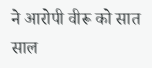ने आरोपी वीरू को सात साल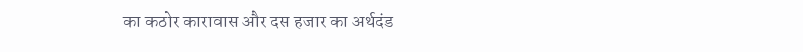का कठोर कारावास और दस हजार का अर्थदंड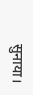सुनाया।